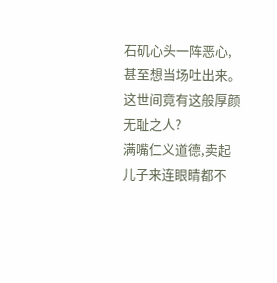石矶心头一阵恶心,甚至想当场吐出来。
这世间竟有这般厚颜无耻之人?
满嘴仁义道德,卖起儿子来连眼睛都不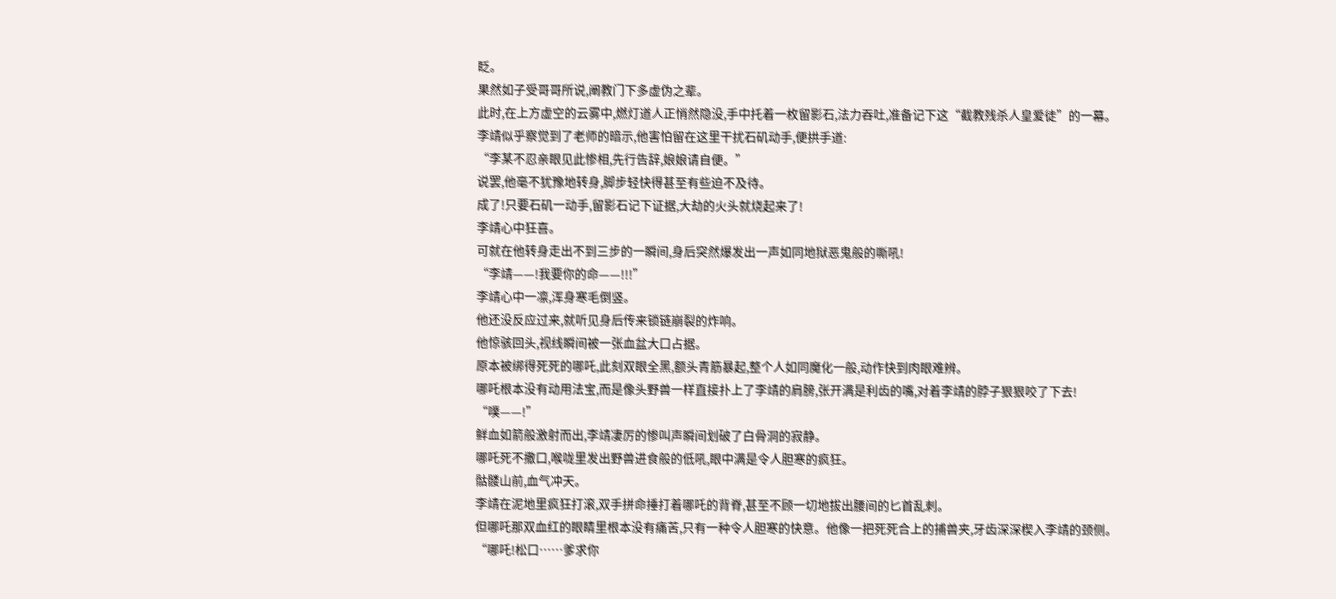眨。
果然如子受哥哥所说,阐教门下多虚伪之辈。
此时,在上方虚空的云雾中,燃灯道人正悄然隐没,手中托着一枚留影石,法力吞吐,准备记下这“截教残杀人皇爱徒”的一幕。
李靖似乎察觉到了老师的暗示,他害怕留在这里干扰石矶动手,便拱手道:
“李某不忍亲眼见此惨相,先行告辞,娘娘请自便。”
说罢,他毫不犹豫地转身,脚步轻快得甚至有些迫不及待。
成了!只要石矶一动手,留影石记下证据,大劫的火头就烧起来了!
李靖心中狂喜。
可就在他转身走出不到三步的一瞬间,身后突然爆发出一声如同地狱恶鬼般的嘶吼!
“李靖——!我要你的命——!!!”
李靖心中一凛,浑身寒毛倒竖。
他还没反应过来,就听见身后传来锁链崩裂的炸响。
他惊骇回头,视线瞬间被一张血盆大口占据。
原本被绑得死死的哪吒,此刻双眼全黑,额头青筋暴起,整个人如同魔化一般,动作快到肉眼难辨。
哪吒根本没有动用法宝,而是像头野兽一样直接扑上了李靖的肩膀,张开满是利齿的嘴,对着李靖的脖子狠狠咬了下去!
“噗——!”
鲜血如箭般激射而出,李靖凄厉的惨叫声瞬间划破了白骨洞的寂静。
哪吒死不撒口,喉咙里发出野兽进食般的低吼,眼中满是令人胆寒的疯狂。
骷髅山前,血气冲天。
李靖在泥地里疯狂打滚,双手拼命捶打着哪吒的背脊,甚至不顾一切地拔出腰间的匕首乱刺。
但哪吒那双血红的眼睛里根本没有痛苦,只有一种令人胆寒的快意。他像一把死死合上的捕兽夹,牙齿深深楔入李靖的颈侧。
“哪吒!松口……爹求你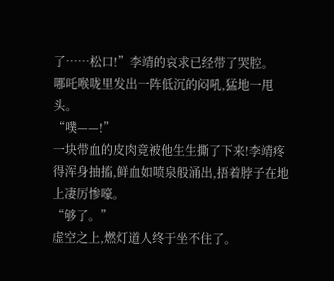了……松口!”李靖的哀求已经带了哭腔。
哪吒喉咙里发出一阵低沉的闷吼,猛地一甩头。
“噗——!”
一块带血的皮肉竟被他生生撕了下来!李靖疼得浑身抽搐,鲜血如喷泉般涌出,捂着脖子在地上凄厉惨嚎。
“够了。”
虚空之上,燃灯道人终于坐不住了。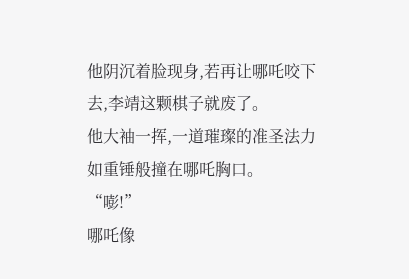他阴沉着脸现身,若再让哪吒咬下去,李靖这颗棋子就废了。
他大袖一挥,一道璀璨的准圣法力如重锤般撞在哪吒胸口。
“嘭!”
哪吒像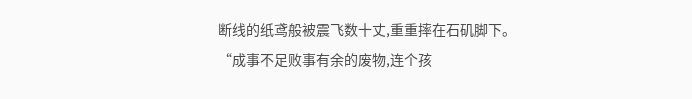断线的纸鸢般被震飞数十丈,重重摔在石矶脚下。
“成事不足败事有余的废物,连个孩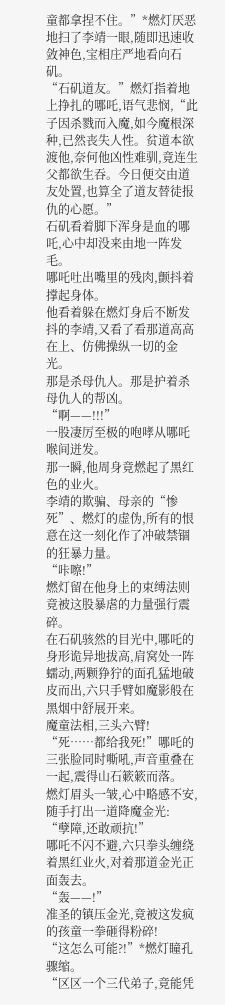童都拿捏不住。”*燃灯厌恶地扫了李靖一眼,随即迅速收敛神色,宝相庄严地看向石矶。
“石矶道友。”燃灯指着地上挣扎的哪吒,语气悲悯,“此子因杀戮而入魔,如今魔根深种,已然丧失人性。贫道本欲渡他,奈何他凶性难驯,竟连生父都欲生吞。今日便交由道友处置,也算全了道友替徒报仇的心愿。”
石矶看着脚下浑身是血的哪吒,心中却没来由地一阵发毛。
哪吒吐出嘴里的残肉,颤抖着撑起身体。
他看着躲在燃灯身后不断发抖的李靖,又看了看那道高高在上、仿佛操纵一切的金光。
那是杀母仇人。那是护着杀母仇人的帮凶。
“啊——!!!”
一股凄厉至极的咆哮从哪吒喉间迸发。
那一瞬,他周身竟燃起了黑红色的业火。
李靖的欺骗、母亲的“惨死”、燃灯的虚伪,所有的恨意在这一刻化作了冲破禁锢的狂暴力量。
“咔嚓!”
燃灯留在他身上的束缚法则竟被这股暴虐的力量强行震碎。
在石矶骇然的目光中,哪吒的身形诡异地拔高,肩窝处一阵蠕动,两颗狰狞的面孔猛地破皮而出,六只手臂如魔影般在黑烟中舒展开来。
魔童法相,三头六臂!
“死……都给我死!”哪吒的三张脸同时嘶吼,声音重叠在一起,震得山石簌簌而落。
燃灯眉头一皱,心中略感不安,随手打出一道降魔金光:
“孽障,还敢顽抗!”
哪吒不闪不避,六只拳头缠绕着黑红业火,对着那道金光正面轰去。
“轰——!”
准圣的镇压金光,竟被这发疯的孩童一拳砸得粉碎!
“这怎么可能?!”*燃灯瞳孔骤缩。
“区区一个三代弟子,竟能凭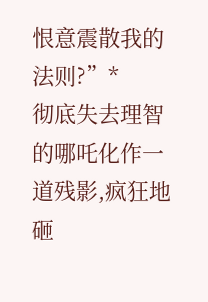恨意震散我的法则?”*
彻底失去理智的哪吒化作一道残影,疯狂地砸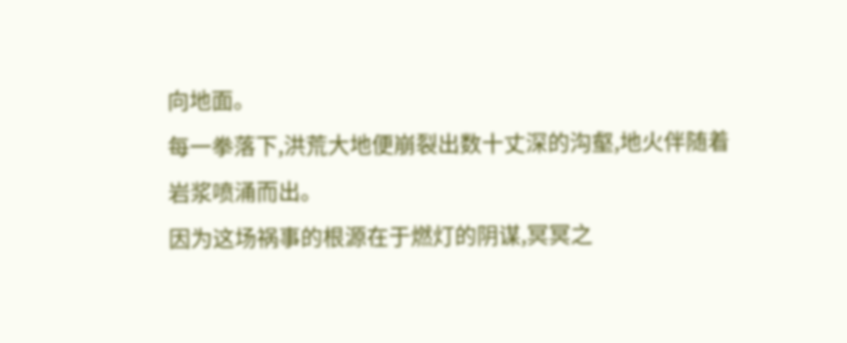向地面。
每一拳落下,洪荒大地便崩裂出数十丈深的沟壑,地火伴随着岩浆喷涌而出。
因为这场祸事的根源在于燃灯的阴谋,冥冥之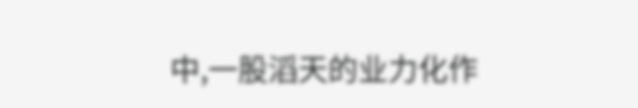中,一股滔天的业力化作